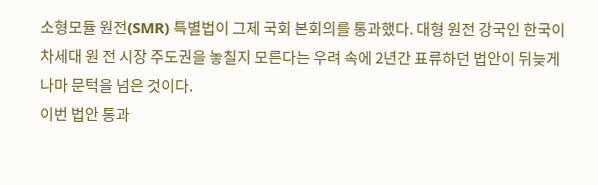소형모듈 원전(SMR) 특별법이 그제 국회 본회의를 통과했다. 대형 원전 강국인 한국이 차세대 원 전 시장 주도권을 놓칠지 모른다는 우려 속에 2년간 표류하던 법안이 뒤늦게나마 문턱을 넘은 것이다.
이번 법안 통과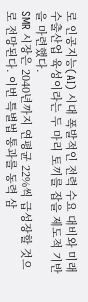로 인공지능(AI) 시대 폭발적인 전력 수요 대비와 미래 수출산업 육성이라는 두 마리 토끼를 잡을 제도적 기반을 마련했다.
SMR 시장은 2040년까지 연평균 22%씩 급성장할 것으로 전망된다. 이번 특별법 통과를 동력 삼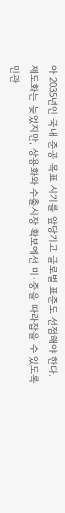아 2035년인 국내 준공 목표 시기를 앞당기고 글로벌 표준도 선점해야 한다.
제도화는 늦었지만, 상용화와 수출시장 확보에선 미·중을 따라잡을 수 있도록 민관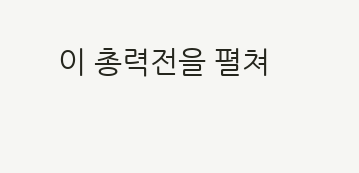이 총력전을 펼쳐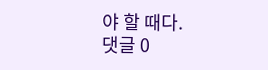야 할 때다.
댓글 0